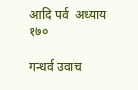आदि पर्व  अध्याय १७०

गन्धर्व उवाच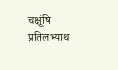चक्षूंषि प्रतिलभ्याथ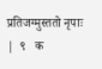प्रतिजग्मुस्ततो नृपाः |  ९   क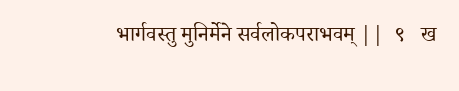भार्गवस्तु मुनिर्मेने सर्वलोकपराभवम् ||  ९   ख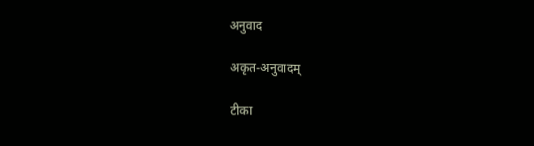अनुवाद

अकृत-अनुवादम्

टीका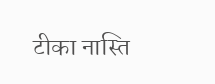टीका नास्ति